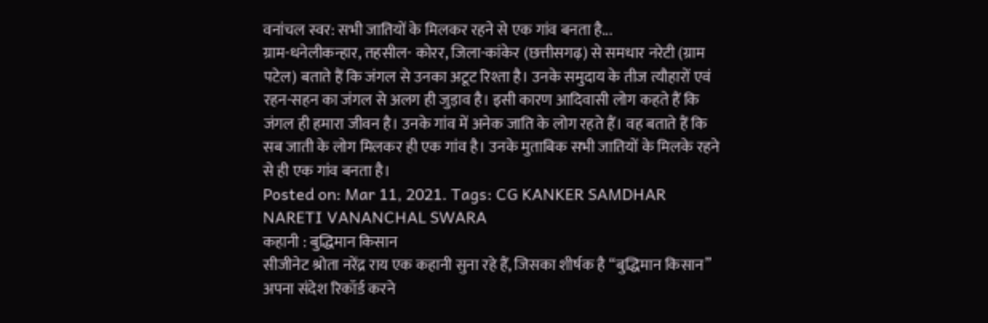वनांचल स्वर: सभी जातियों के मिलकर रहने से एक गांव बनता है...
ग्राम-धनेलीकन्हार, तहसील- कोरर, जिला-कांकेर (छत्तीसगढ़) से समधार नरेटी (ग्राम पटेल) बताते हैं कि जंगल से उनका अटूट रिश्ता है। उनके समुदाय के तीज त्यौहारों एवं रहन-सहन का जंगल से अलग ही जुड़ाव है। इसी कारण आदिवासी लोग कहते हैं कि जंगल ही हमारा जीवन है। उनके गांव में अनेक जाति के लोग रहते हैं। वह बताते हैं कि सब जाती के लोग मिलकर ही एक गांव है। उनके मुताबिक सभी जातियों के मिलके रहने से ही एक गांव बनता है।
Posted on: Mar 11, 2021. Tags: CG KANKER SAMDHAR NARETI VANANCHAL SWARA
कहानी : बुद्धिमान किसान
सीजीनेट श्रोता नरेंद्र राय एक कहानी सुना रहे हैं, जिसका शीर्षक है “बुद्धिमान किसान”
अपना संदेश रिकॉर्ड करने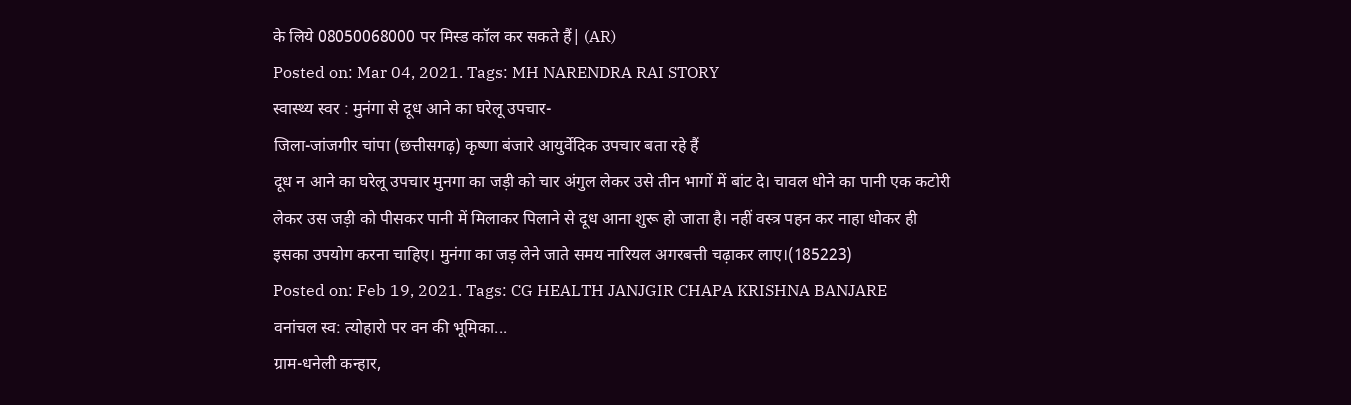के लिये 08050068000 पर मिस्ड कॉल कर सकते हैं| (AR)
Posted on: Mar 04, 2021. Tags: MH NARENDRA RAI STORY
स्वास्थ्य स्वर : मुनंगा से दूध आने का घरेलू उपचार-
जिला-जांजगीर चांपा (छत्तीसगढ़) कृष्णा बंजारे आयुर्वेदिक उपचार बता रहे हैं
दूध न आने का घरेलू उपचार मुनगा का जड़ी को चार अंगुल लेकर उसे तीन भागों में बांट दे। चावल धोने का पानी एक कटोरी लेकर उस जड़ी को पीसकर पानी में मिलाकर पिलाने से दूध आना शुरू हो जाता है। नहीं वस्त्र पहन कर नाहा धोकर ही इसका उपयोग करना चाहिए। मुनंगा का जड़ लेने जाते समय नारियल अगरबत्ती चढ़ाकर लाए।(185223)
Posted on: Feb 19, 2021. Tags: CG HEALTH JANJGIR CHAPA KRISHNA BANJARE
वनांचल स्व: त्योहारो पर वन की भूमिका...
ग्राम-धनेली कन्हार,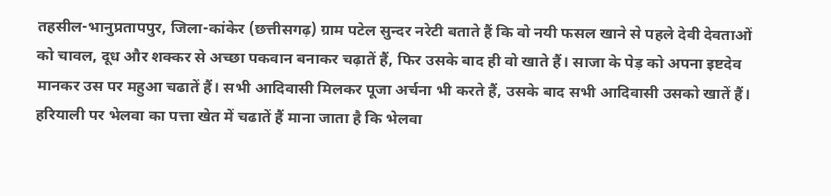तहसील-भानुप्रतापपुर, जिला-कांकेर (छत्तीसगढ़) ग्राम पटेल सुन्दर नरेटी बताते हैं कि वो नयी फसल खाने से पहले देवी देवताओं को चावल, दूध और शक्कर से अच्छा पकवान बनाकर चढ़ातें हैं, फिर उसके बाद ही वो खाते हैं। साजा के पेड़ को अपना इष्टदेव मानकर उस पर महुआ चढातें हैं। सभी आदिवासी मिलकर पूजा अर्चना भी करते हैं, उसके बाद सभी आदिवासी उसको खातें हैं। हरियाली पर भेलवा का पत्ता खेत में चढातें हैं माना जाता है कि भेलवा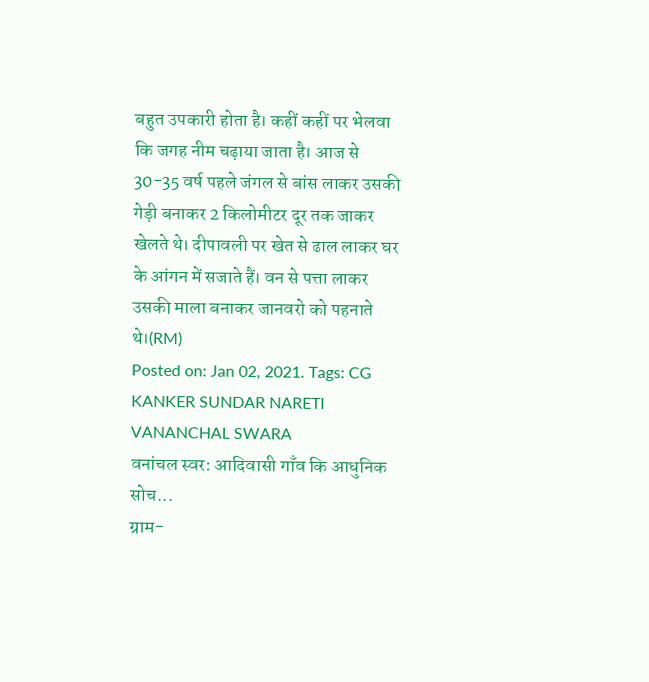बहुत उपकारी होता है। कहीं कहीं पर भेलवा कि जगह नीम चढ़ाया जाता है। आज से 30-35 वर्ष पहले जंगल से बांस लाकर उसकी गेड़ी बनाकर 2 किलोमीटर दूर तक जाकर खेलते थे। दीपावली पर खेत से ढाल लाकर घर के आंगन में सजाते हैं। वन से पत्ता लाकर उसकी माला बनाकर जानवरो को पहनाते थे।(RM)
Posted on: Jan 02, 2021. Tags: CG KANKER SUNDAR NARETI VANANCHAL SWARA
वनांचल स्वर: आदिवासी गाँव कि आधुनिक सोच...
ग्राम-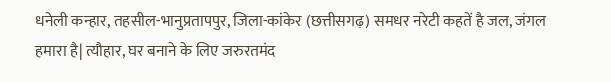धनेली कन्हार, तहसील-भानुप्रतापपुर, जिला-कांकेर (छत्तीसगढ़) समधर नरेटी कहतें है जल, जंगल हमारा है| त्यौहार, घर बनाने के लिए जरुरतमंद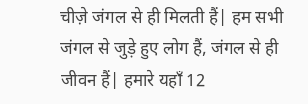चीज़े जंगल से ही मिलती हैं| हम सभी जंगल से जुड़े हुए लोग हैं, जंगल से ही जीवन हैं| हमारे यहाँ 12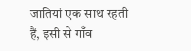जातियां एक साथ रहती हैं, इसी से गाँव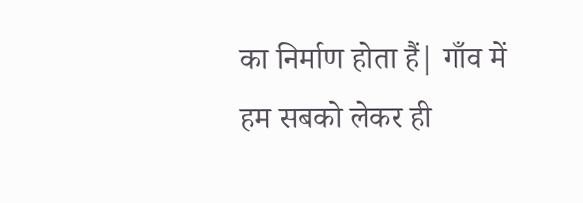का निर्माण होता हैं| गाँव में हम सबको लेकर ही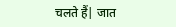चलते हैं| जात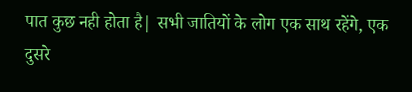पात कुछ नही होता है| सभी जातियों के लोग एक साथ रहेंगे, एक दुसरे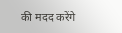की मदद करेंगे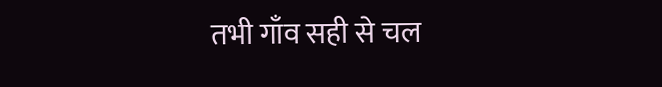तभी गाँव सही से चल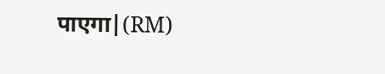पाएगा|(RM)